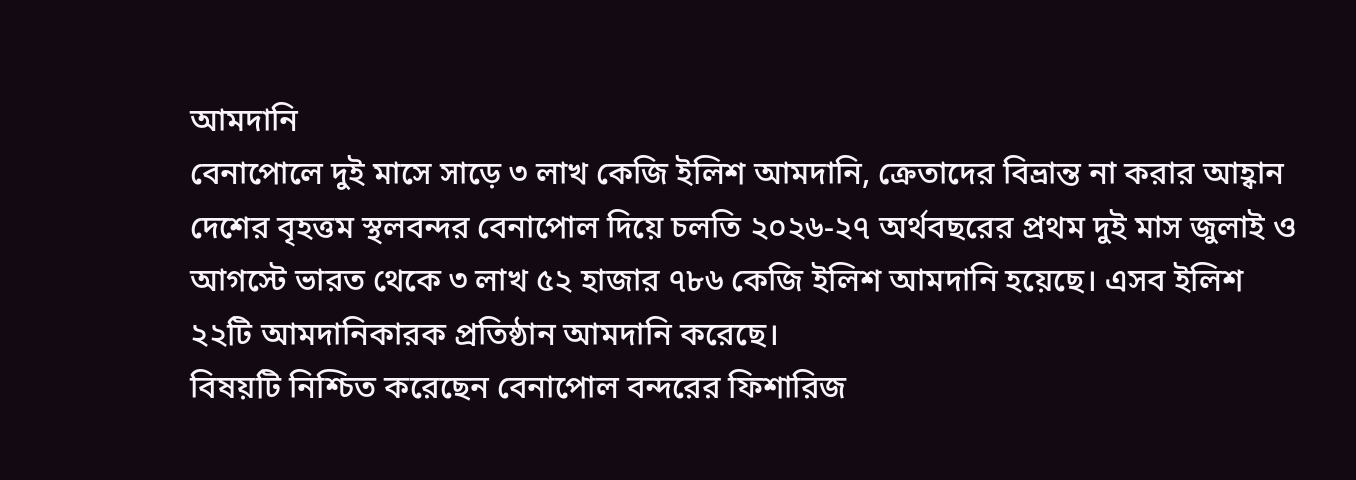আমদানি
বেনাপোলে দুই মাসে সাড়ে ৩ লাখ কেজি ইলিশ আমদানি, ক্রেতাদের বিভ্রান্ত না করার আহ্বান
দেশের বৃহত্তম স্থলবন্দর বেনাপোল দিয়ে চলতি ২০২৬-২৭ অর্থবছরের প্রথম দুই মাস জুলাই ও আগস্টে ভারত থেকে ৩ লাখ ৫২ হাজার ৭৮৬ কেজি ইলিশ আমদানি হয়েছে। এসব ইলিশ ২২টি আমদানিকারক প্রতিষ্ঠান আমদানি করেছে।
বিষয়টি নিশ্চিত করেছেন বেনাপোল বন্দরের ফিশারিজ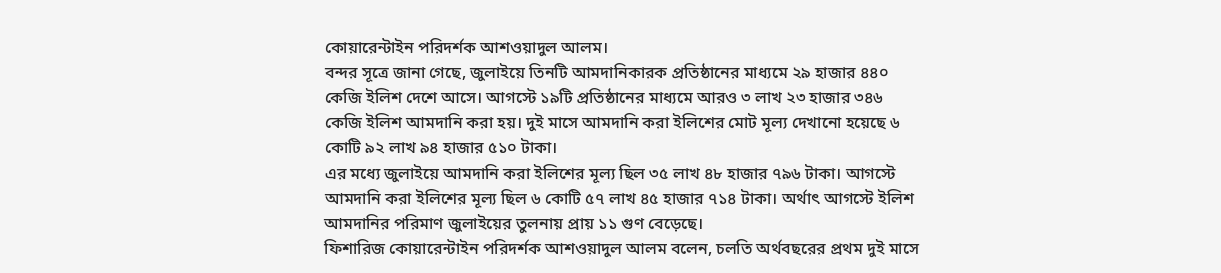কোয়ারেন্টাইন পরিদর্শক আশওয়াদুল আলম।
বন্দর সূত্রে জানা গেছে, জুলাইয়ে তিনটি আমদানিকারক প্রতিষ্ঠানের মাধ্যমে ২৯ হাজার ৪৪০ কেজি ইলিশ দেশে আসে। আগস্টে ১৯টি প্রতিষ্ঠানের মাধ্যমে আরও ৩ লাখ ২৩ হাজার ৩৪৬ কেজি ইলিশ আমদানি করা হয়। দুই মাসে আমদানি করা ইলিশের মোট মূল্য দেখানো হয়েছে ৬ কোটি ৯২ লাখ ৯৪ হাজার ৫১০ টাকা।
এর মধ্যে জুলাইয়ে আমদানি করা ইলিশের মূল্য ছিল ৩৫ লাখ ৪৮ হাজার ৭৯৬ টাকা। আগস্টে আমদানি করা ইলিশের মূল্য ছিল ৬ কোটি ৫৭ লাখ ৪৫ হাজার ৭১৪ টাকা। অর্থাৎ আগস্টে ইলিশ আমদানির পরিমাণ জুলাইয়ের তুলনায় প্রায় ১১ গুণ বেড়েছে।
ফিশারিজ কোয়ারেন্টাইন পরিদর্শক আশওয়াদুল আলম বলেন, চলতি অর্থবছরের প্রথম দুই মাসে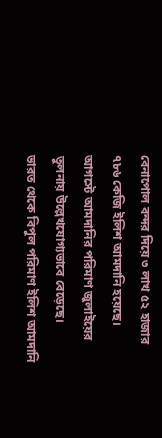বেনাপোল বন্দর দিয়ে ৩ লাখ ৫২ হাজার ৭৮৬ কেজি ইলিশ আমদানি হয়েছে। আগস্টে আমদানির পরিমাণ জুলাইয়ের তুলনায় উল্লেখযোগ্যভাবে বেড়েছে।
ভারত থেকে বিপুল পরিমাণ ইলিশ আমদানি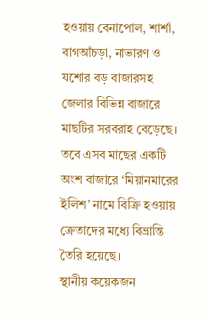হওয়ায় বেনাপোল, শার্শা, বাগআঁচড়া, নাভারণ ও যশোর বড় বাজারসহ জেলার বিভিন্ন বাজারে মাছটির সরবরাহ বেড়েছে। তবে এসব মাছের একটি অংশ বাজারে ‘মিয়ানমারের ইলিশ’ নামে বিক্রি হওয়ায় ক্রেতাদের মধ্যে বিভ্রান্তি তৈরি হয়েছে।
স্থানীয় কয়েকজন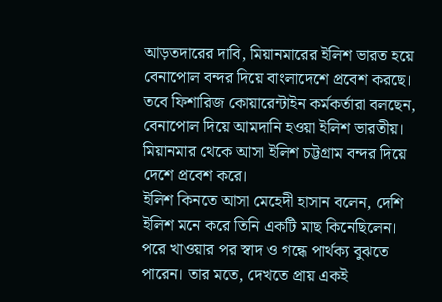আড়তদারের দাবি, মিয়ানমারের ইলিশ ভারত হয়ে বেনাপোল বন্দর দিয়ে বাংলাদেশে প্রবেশ করছে। তবে ফিশারিজ কোয়ারেন্টাইন কর্মকর্তারা বলছেন, বেনাপোল দিয়ে আমদানি হওয়া ইলিশ ভারতীয়। মিয়ানমার থেকে আসা ইলিশ চট্টগ্রাম বন্দর দিয়ে দেশে প্রবেশ করে।
ইলিশ কিনতে আসা মেহেদী হাসান বলেন, দেশি ইলিশ মনে করে তিনি একটি মাছ কিনেছিলেন। পরে খাওয়ার পর স্বাদ ও গন্ধে পার্থক্য বুঝতে পারেন। তার মতে, দেখতে প্রায় একই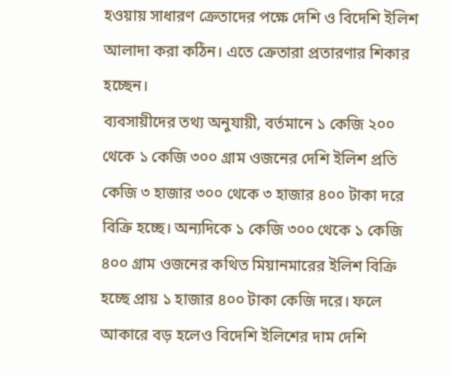হওয়ায় সাধারণ ক্রেতাদের পক্ষে দেশি ও বিদেশি ইলিশ আলাদা করা কঠিন। এতে ক্রেতারা প্রতারণার শিকার হচ্ছেন।
ব্যবসায়ীদের তথ্য অনুযায়ী, বর্তমানে ১ কেজি ২০০ থেকে ১ কেজি ৩০০ গ্রাম ওজনের দেশি ইলিশ প্রতি কেজি ৩ হাজার ৩০০ থেকে ৩ হাজার ৪০০ টাকা দরে বিক্রি হচ্ছে। অন্যদিকে ১ কেজি ৩০০ থেকে ১ কেজি ৪০০ গ্রাম ওজনের কথিত মিয়ানমারের ইলিশ বিক্রি হচ্ছে প্রায় ১ হাজার ৪০০ টাকা কেজি দরে। ফলে আকারে বড় হলেও বিদেশি ইলিশের দাম দেশি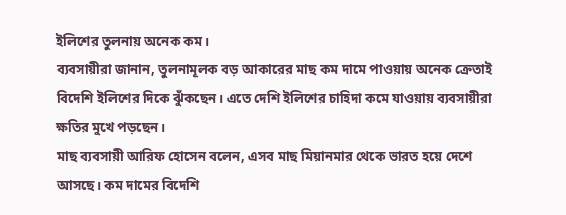ইলিশের তুলনায় অনেক কম।
ব্যবসায়ীরা জানান, তুলনামূলক বড় আকারের মাছ কম দামে পাওয়ায় অনেক ক্রেতাই বিদেশি ইলিশের দিকে ঝুঁকছেন। এতে দেশি ইলিশের চাহিদা কমে যাওয়ায় ব্যবসায়ীরা ক্ষতির মুখে পড়ছেন।
মাছ ব্যবসায়ী আরিফ হোসেন বলেন, এসব মাছ মিয়ানমার থেকে ভারত হয়ে দেশে আসছে। কম দামের বিদেশি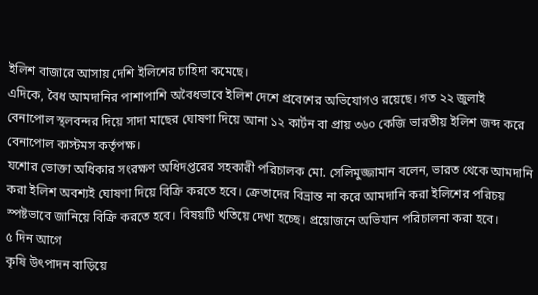ইলিশ বাজারে আসায় দেশি ইলিশের চাহিদা কমেছে।
এদিকে, বৈধ আমদানির পাশাপাশি অবৈধভাবে ইলিশ দেশে প্রবেশের অভিযোগও রয়েছে। গত ২২ জুলাই বেনাপোল স্থলবন্দর দিয়ে সাদা মাছের ঘোষণা দিয়ে আনা ১২ কার্টন বা প্রায় ৩৬০ কেজি ভারতীয় ইলিশ জব্দ করে বেনাপোল কাস্টমস কর্তৃপক্ষ।
যশোর ভোক্তা অধিকার সংরক্ষণ অধিদপ্তরের সহকারী পরিচালক মো. সেলিমুজ্জামান বলেন, ভারত থেকে আমদানি করা ইলিশ অবশ্যই ঘোষণা দিয়ে বিক্রি করতে হবে। ক্রেতাদের বিভ্রান্ত না করে আমদানি করা ইলিশের পরিচয় স্পষ্টভাবে জানিয়ে বিক্রি করতে হবে। বিষয়টি খতিয়ে দেখা হচ্ছে। প্রয়োজনে অভিযান পরিচালনা করা হবে।
৫ দিন আগে
কৃষি উৎপাদন বাড়িয়ে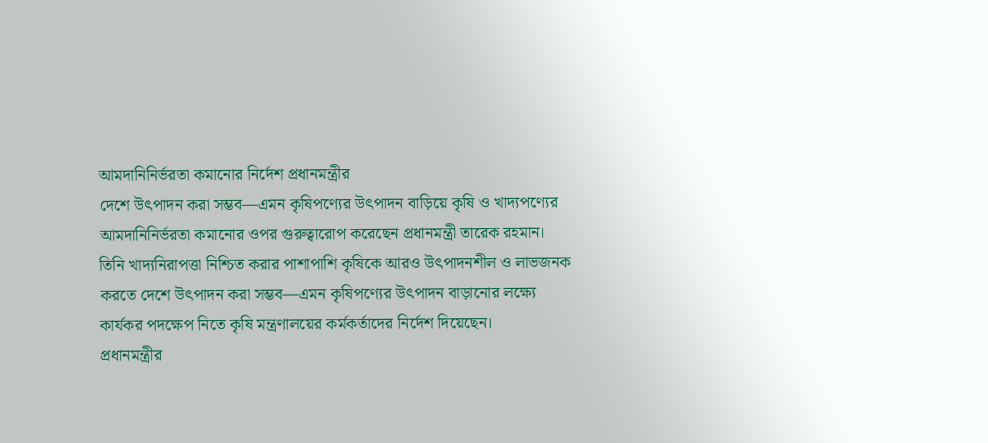আমদানিনির্ভরতা কমানোর নির্দেশ প্রধানমন্ত্রীর
দেশে উৎপাদন করা সম্ভব—এমন কৃষিপণ্যের উৎপাদন বাড়িয়ে কৃষি ও খাদ্যপণ্যের আমদানিনির্ভরতা কমানোর ওপর গুরুত্বারোপ করেছেন প্রধানমন্ত্রী তারেক রহমান।
তিনি খাদ্যনিরাপত্তা নিশ্চিত করার পাশাপাশি কৃষিকে আরও উৎপাদনশীল ও লাভজনক করতে দেশে উৎপাদন করা সম্ভব—এমন কৃষিপণ্যের উৎপাদন বাড়ানোর লক্ষ্যে কার্যকর পদক্ষেপ নিতে কৃষি মন্ত্রণালয়ের কর্মকর্তাদের নির্দেশ দিয়েছেন।
প্রধানমন্ত্রীর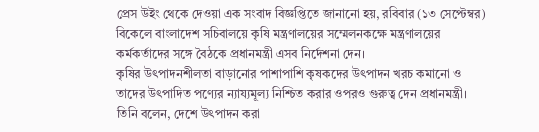প্রেস উইং থেকে দেওয়া এক সংবাদ বিজ্ঞপ্তিতে জানানো হয়, রবিবার (১৩ সেপ্টেম্বর) বিকেলে বাংলাদেশ সচিবালয়ে কৃষি মন্ত্রণালয়ের সম্মেলনকক্ষে মন্ত্রণালয়ের কর্মকর্তাদের সঙ্গে বৈঠকে প্রধানমন্ত্রী এসব নির্দেশনা দেন।
কৃষির উৎপাদনশীলতা বাড়ানোর পাশাপাশি কৃষকদের উৎপাদন খরচ কমানো ও তাদের উৎপাদিত পণ্যের ন্যায্যমূল্য নিশ্চিত করার ওপরও গুরুত্ব দেন প্রধানমন্ত্রী।
তিনি বলেন, দেশে উৎপাদন করা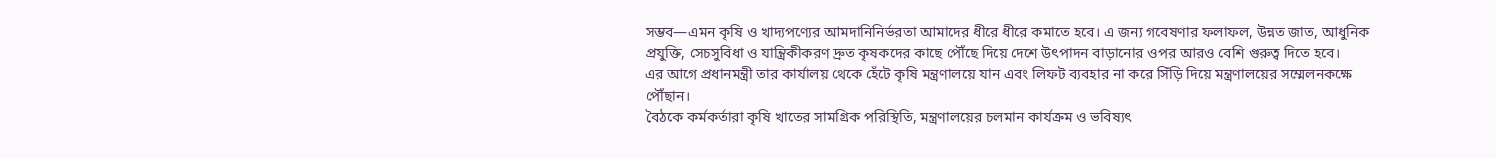সম্ভব—এমন কৃষি ও খাদ্যপণ্যের আমদানিনির্ভরতা আমাদের ধীরে ধীরে কমাতে হবে। এ জন্য গবেষণার ফলাফল, উন্নত জাত, আধুনিক প্রযুক্তি, সেচসুবিধা ও যান্ত্রিকীকরণ দ্রুত কৃষকদের কাছে পৌঁছে দিয়ে দেশে উৎপাদন বাড়ানোর ওপর আরও বেশি গুরুত্ব দিতে হবে।
এর আগে প্রধানমন্ত্রী তার কার্যালয় থেকে হেঁটে কৃষি মন্ত্রণালয়ে যান এবং লিফট ব্যবহার না করে সিঁড়ি দিয়ে মন্ত্রণালয়ের সম্মেলনকক্ষে পৌঁছান।
বৈঠকে কর্মকর্তারা কৃষি খাতের সামগ্রিক পরিস্থিতি, মন্ত্রণালয়ের চলমান কার্যক্রম ও ভবিষ্যৎ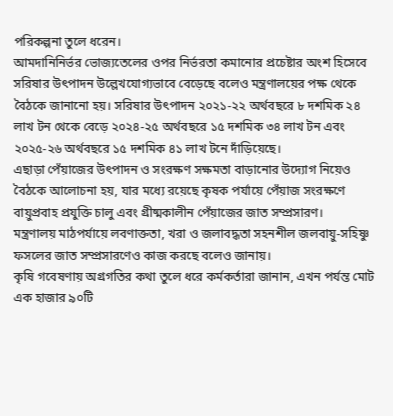পরিকল্পনা তুলে ধরেন।
আমদানিনির্ভর ভোজ্যতেলের ওপর নির্ভরতা কমানোর প্রচেষ্টার অংশ হিসেবে সরিষার উৎপাদন উল্লেখযোগ্যভাবে বেড়েছে বলেও মন্ত্রণালয়ের পক্ষ থেকে বৈঠকে জানানো হয়। সরিষার উৎপাদন ২০২১-২২ অর্থবছরে ৮ দশমিক ২৪ লাখ টন থেকে বেড়ে ২০২৪-২৫ অর্থবছরে ১৫ দশমিক ৩৪ লাখ টন এবং ২০২৫-২৬ অর্থবছরে ১৫ দশমিক ৪১ লাখ টনে দাঁড়িয়েছে।
এছাড়া পেঁয়াজের উৎপাদন ও সংরক্ষণ সক্ষমতা বাড়ানোর উদ্যোগ নিয়েও বৈঠকে আলোচনা হয়, যার মধ্যে রয়েছে কৃষক পর্যায়ে পেঁয়াজ সংরক্ষণে বায়ুপ্রবাহ প্রযুক্তি চালু এবং গ্রীষ্মকালীন পেঁয়াজের জাত সম্প্রসারণ।
মন্ত্রণালয় মাঠপর্যায়ে লবণাক্ততা, খরা ও জলাবদ্ধতা সহনশীল জলবায়ু-সহিষ্ণু ফসলের জাত সম্প্রসারণেও কাজ করছে বলেও জানায়।
কৃষি গবেষণায় অগ্রগতির কথা তুলে ধরে কর্মকর্তারা জানান, এখন পর্যন্ত মোট এক হাজার ৯০টি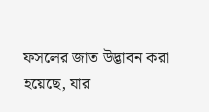ফসলের জাত উদ্ভাবন করা হয়েছে, যার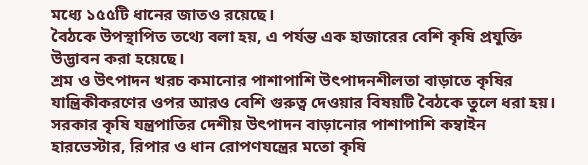মধ্যে ১৫৫টি ধানের জাতও রয়েছে।
বৈঠকে উপস্থাপিত তথ্যে বলা হয়, এ পর্যন্ত এক হাজারের বেশি কৃষি প্রযুক্তি উদ্ভাবন করা হয়েছে।
শ্রম ও উৎপাদন খরচ কমানোর পাশাপাশি উৎপাদনশীলতা বাড়াতে কৃষির যান্ত্রিকীকরণের ওপর আরও বেশি গুরুত্ব দেওয়ার বিষয়টি বৈঠকে তুলে ধরা হয়। সরকার কৃষি যন্ত্রপাতির দেশীয় উৎপাদন বাড়ানোর পাশাপাশি কম্বাইন হারভেস্টার, রিপার ও ধান রোপণযন্ত্রের মতো কৃষি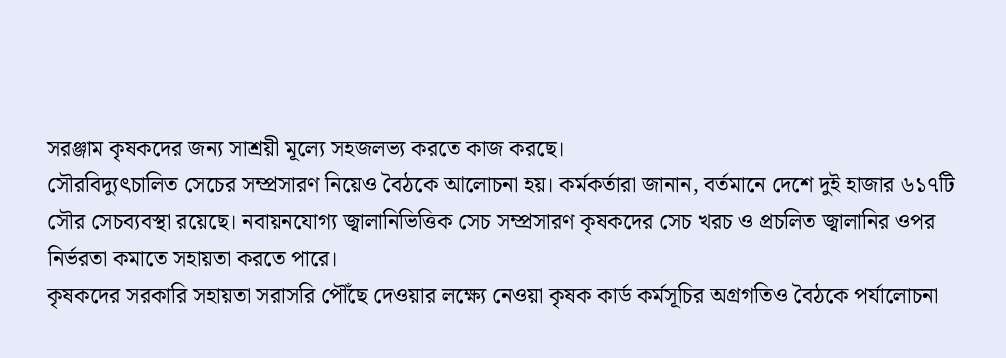সরঞ্জাম কৃষকদের জন্য সাশ্রয়ী মূল্যে সহজলভ্য করতে কাজ করছে।
সৌরবিদ্যুৎচালিত সেচের সম্প্রসারণ নিয়েও বৈঠকে আলোচনা হয়। কর্মকর্তারা জানান, বর্তমানে দেশে দুই হাজার ৬১৭টি সৌর সেচব্যবস্থা রয়েছে। নবায়নযোগ্য জ্বালানিভিত্তিক সেচ সম্প্রসারণ কৃষকদের সেচ খরচ ও প্রচলিত জ্বালানির ওপর নির্ভরতা কমাতে সহায়তা করতে পারে।
কৃষকদের সরকারি সহায়তা সরাসরি পৌঁছে দেওয়ার লক্ষ্যে নেওয়া কৃষক কার্ড কর্মসূচির অগ্রগতিও বৈঠকে পর্যালোচনা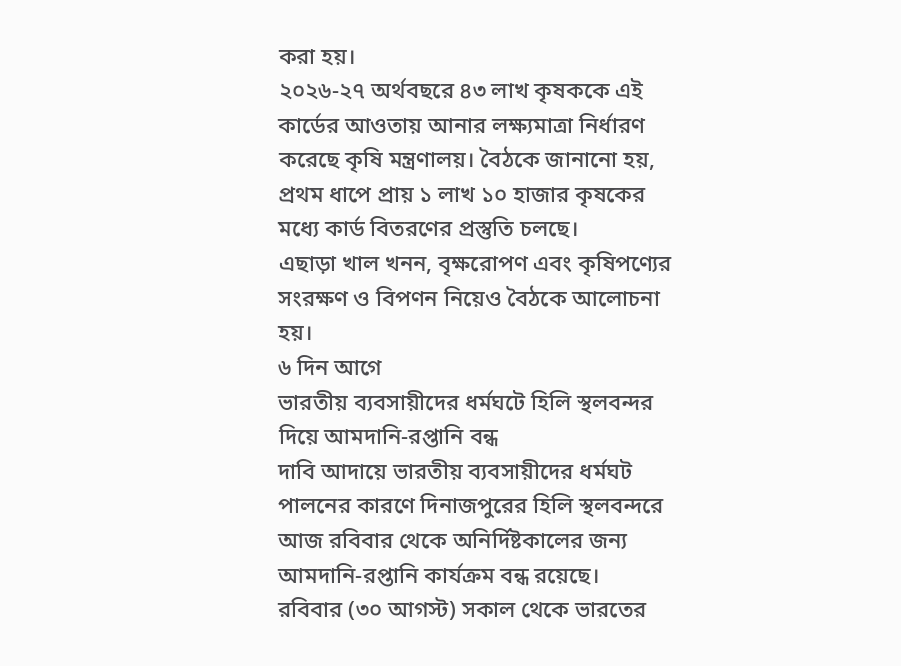করা হয়।
২০২৬-২৭ অর্থবছরে ৪৩ লাখ কৃষককে এই কার্ডের আওতায় আনার লক্ষ্যমাত্রা নির্ধারণ করেছে কৃষি মন্ত্রণালয়। বৈঠকে জানানো হয়, প্রথম ধাপে প্রায় ১ লাখ ১০ হাজার কৃষকের মধ্যে কার্ড বিতরণের প্রস্তুতি চলছে।
এছাড়া খাল খনন, বৃক্ষরোপণ এবং কৃষিপণ্যের সংরক্ষণ ও বিপণন নিয়েও বৈঠকে আলোচনা হয়।
৬ দিন আগে
ভারতীয় ব্যবসায়ীদের ধর্মঘটে হিলি স্থলবন্দর দিয়ে আমদানি-রপ্তানি বন্ধ
দাবি আদায়ে ভারতীয় ব্যবসায়ীদের ধর্মঘট পালনের কারণে দিনাজপুরের হিলি স্থলবন্দরে আজ রবিবার থেকে অনির্দিষ্টকালের জন্য আমদানি-রপ্তানি কার্যক্রম বন্ধ রয়েছে।
রবিবার (৩০ আগস্ট) সকাল থেকে ভারতের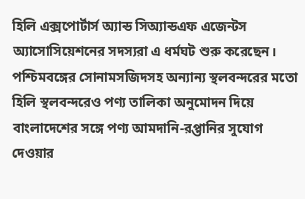হিলি এক্সপোর্টার্স অ্যান্ড সিঅ্যান্ডএফ এজেন্টস অ্যাসোসিয়েশনের সদস্যরা এ ধর্মঘট শুরু করেছেন। পশ্চিমবঙ্গের সোনামসজিদসহ অন্যান্য স্থলবন্দরের মতো হিলি স্থলবন্দরেও পণ্য তালিকা অনুমোদন দিয়ে বাংলাদেশের সঙ্গে পণ্য আমদানি-রপ্তানির সুযোগ দেওয়ার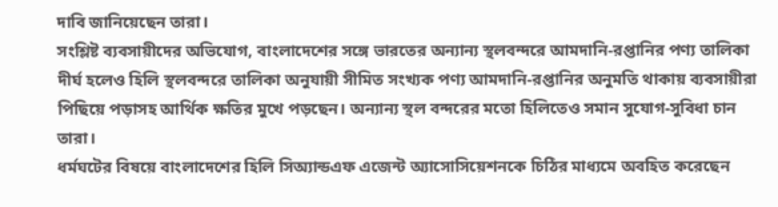দাবি জানিয়েছেন তারা।
সংশ্লিষ্ট ব্যবসায়ীদের অভিযোগ, বাংলাদেশের সঙ্গে ভারতের অন্যান্য স্থলবন্দরে আমদানি-রপ্তানির পণ্য তালিকা দীর্ঘ হলেও হিলি স্থলবন্দরে তালিকা অনুযায়ী সীমিত সংখ্যক পণ্য আমদানি-রপ্তানির অনুমতি থাকায় ব্যবসায়ীরা পিছিয়ে পড়াসহ আর্থিক ক্ষতির মুখে পড়ছেন। অন্যান্য স্থল বন্দরের মতো হিলিতেও সমান সুযোগ-সুবিধা চান তারা।
ধর্মঘটের বিষয়ে বাংলাদেশের হিলি সিঅ্যান্ডএফ এজেন্ট অ্যাসোসিয়েশনকে চিঠির মাধ্যমে অবহিত করেছেন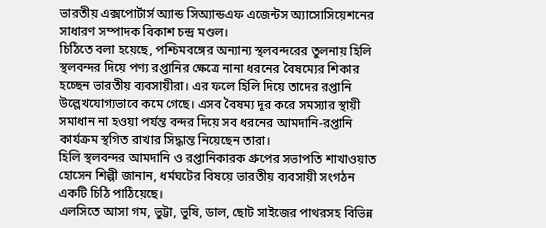ভারতীয় এক্সপোর্টার্স অ্যান্ড সিঅ্যান্ডএফ এজেন্টস অ্যাসোসিয়েশনের সাধারণ সম্পাদক বিকাশ চন্দ্র মণ্ডল।
চিঠিতে বলা হয়েছে, পশ্চিমবঙ্গের অন্যান্য স্থলবন্দরের তুলনায় হিলি স্থলবন্দর দিয়ে পণ্য রপ্তানির ক্ষেত্রে নানা ধরনের বৈষম্যের শিকার হচ্ছেন ভারতীয় ব্যবসায়ীরা। এর ফলে হিলি দিয়ে তাদের রপ্তানি উল্লেখযোগ্যভাবে কমে গেছে। এসব বৈষম্য দূর করে সমস্যার স্থায়ী সমাধান না হওয়া পর্যন্ত বন্দর দিয়ে সব ধরনের আমদানি-রপ্তানি কার্যক্রম স্থগিত রাখার সিদ্ধান্ত নিয়েছেন তারা।
হিলি স্থলবন্দর আমদানি ও রপ্তানিকারক গ্রুপের সভাপতি শাখাওয়াত হোসেন শিল্পী জানান, ধর্মঘটের বিষয়ে ভারতীয় ব্যবসায়ী সংগঠন একটি চিঠি পাঠিয়েছে।
এলসিতে আসা গম, ভুট্টা, ভুষি, ডাল, ছোট সাইজের পাথরসহ বিভিন্ন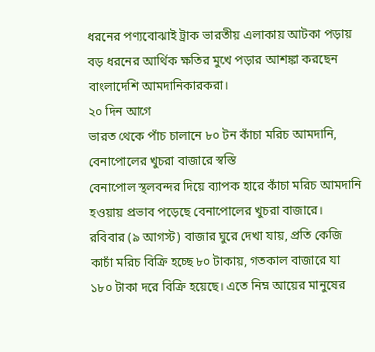ধরনের পণ্যবোঝাই ট্রাক ভারতীয় এলাকায় আটকা পড়ায় বড় ধরনের আর্থিক ক্ষতির মুখে পড়ার আশঙ্কা করছেন বাংলাদেশি আমদানিকারকরা।
২০ দিন আগে
ভারত থেকে পাঁচ চালানে ৮০ টন কাঁচা মরিচ আমদানি, বেনাপোলের খুচরা বাজারে স্বস্তি
বেনাপোল স্থলবন্দর দিয়ে ব্যাপক হারে কাঁচা মরিচ আমদানি হওয়ায় প্রভাব পড়েছে বেনাপোলের খুচরা বাজারে।
রবিবার (৯ আগস্ট) বাজার ঘুরে দেখা যায়, প্রতি কেজি কাচাঁ মরিচ বিক্রি হচ্ছে ৮০ টাকায়, গতকাল বাজারে যা ১৮০ টাকা দরে বিক্রি হয়েছে। এতে নিম্ন আয়ের মানুষের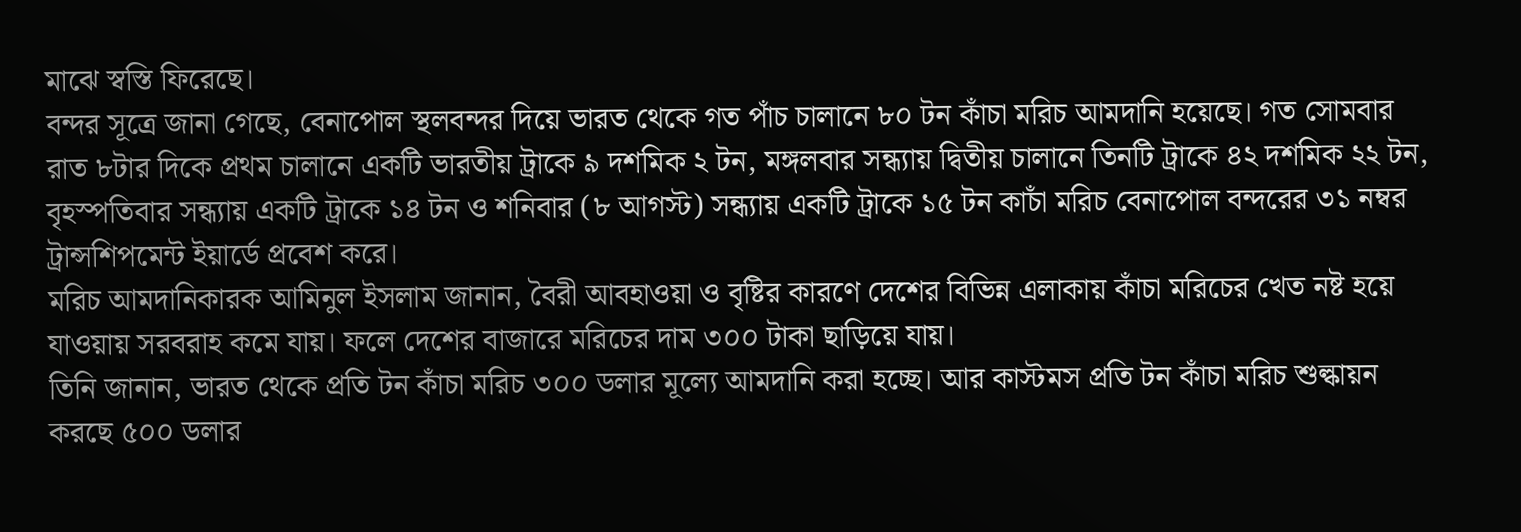মাঝে স্বস্তি ফিরেছে।
বন্দর সূত্রে জানা গেছে, বেনাপোল স্থলবন্দর দিয়ে ভারত থেকে গত পাঁচ চালানে ৮০ টন কাঁচা মরিচ আমদানি হয়েছে। গত সোমবার রাত ৮টার দিকে প্রথম চালানে একটি ভারতীয় ট্রাকে ৯ দশমিক ২ টন, মঙ্গলবার সন্ধ্যায় দ্বিতীয় চালানে তিনটি ট্রাকে ৪২ দশমিক ২২ টন, বৃহস্পতিবার সন্ধ্যায় একটি ট্রাকে ১৪ টন ও শনিবার (৮ আগস্ট) সন্ধ্যায় একটি ট্রাকে ১৫ টন কাচাঁ মরিচ বেনাপোল বন্দরের ৩১ নম্বর ট্রান্সশিপমেন্ট ইয়ার্ডে প্রবেশ করে।
মরিচ আমদানিকারক আমিনুল ইসলাম জানান, বৈরী আবহাওয়া ও বৃষ্টির কারণে দেশের বিভিন্ন এলাকায় কাঁচা মরিচের খেত নষ্ট হয়ে যাওয়ায় সরবরাহ কমে যায়। ফলে দেশের বাজারে মরিচের দাম ৩০০ টাকা ছাড়িয়ে যায়।
তিনি জানান, ভারত থেকে প্রতি টন কাঁচা মরিচ ৩০০ ডলার মূল্যে আমদানি করা হচ্ছে। আর কাস্টমস প্রতি টন কাঁচা মরিচ শুল্কায়ন করছে ৫০০ ডলার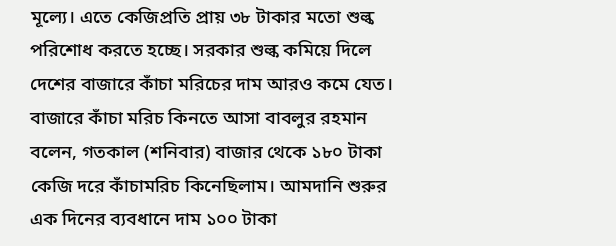মূল্যে। এতে কেজিপ্রতি প্রায় ৩৮ টাকার মতো শুল্ক পরিশোধ করতে হচ্ছে। সরকার শুল্ক কমিয়ে দিলে দেশের বাজারে কাঁচা মরিচের দাম আরও কমে যেত।
বাজারে কাঁচা মরিচ কিনতে আসা বাবলুর রহমান বলেন, গতকাল (শনিবার) বাজার থেকে ১৮০ টাকা কেজি দরে কাঁচামরিচ কিনেছিলাম। আমদানি শুরুর এক দিনের ব্যবধানে দাম ১০০ টাকা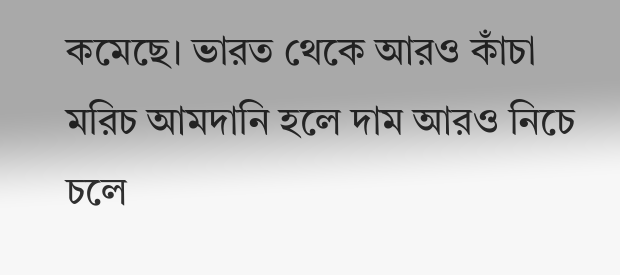কমেছে। ভারত থেকে আরও কাঁচা মরিচ আমদানি হলে দাম আরও নিচে চলে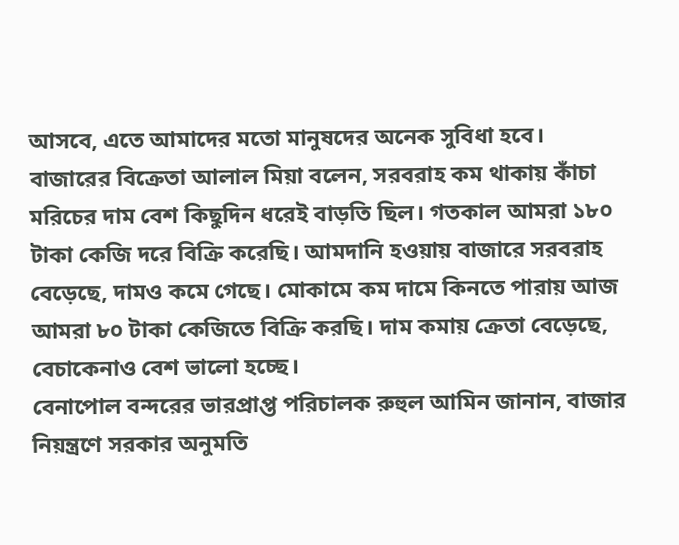আসবে, এতে আমাদের মতো মানুষদের অনেক সুবিধা হবে।
বাজারের বিক্রেতা আলাল মিয়া বলেন, সরবরাহ কম থাকায় কাঁচা মরিচের দাম বেশ কিছুদিন ধরেই বাড়তি ছিল। গতকাল আমরা ১৮০ টাকা কেজি দরে বিক্রি করেছি। আমদানি হওয়ায় বাজারে সরবরাহ বেড়েছে, দামও কমে গেছে। মোকামে কম দামে কিনতে পারায় আজ আমরা ৮০ টাকা কেজিতে বিক্রি করছি। দাম কমায় ক্রেতা বেড়েছে, বেচাকেনাও বেশ ভালো হচ্ছে।
বেনাপোল বন্দরের ভারপ্রাপ্ত পরিচালক রুহুল আমিন জানান, বাজার নিয়ন্ত্রণে সরকার অনুমতি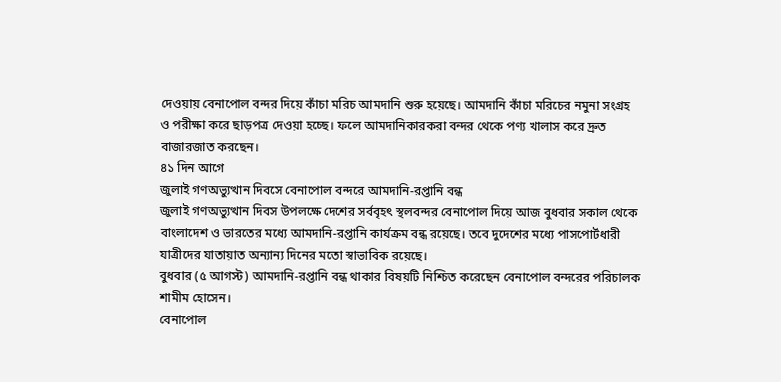দেওয়ায় বেনাপোল বন্দর দিয়ে কাঁচা মরিচ আমদানি শুরু হয়েছে। আমদানি কাঁচা মরিচের নমুনা সংগ্রহ ও পরীক্ষা করে ছাড়পত্র দেওয়া হচ্ছে। ফলে আমদানিকারকরা বন্দর থেকে পণ্য খালাস করে দ্রুত বাজারজাত করছেন।
৪১ দিন আগে
জুলাই গণঅভ্যুত্থান দিবসে বেনাপোল বন্দরে আমদানি-রপ্তানি বন্ধ
জুলাই গণঅভ্যুত্থান দিবস উপলক্ষে দেশের সর্ববৃহৎ স্থলবন্দর বেনাপোল দিয়ে আজ বুধবার সকাল থেকে বাংলাদেশ ও ভারতের মধ্যে আমদানি-রপ্তানি কার্যক্রম বন্ধ রয়েছে। তবে দুদেশের মধ্যে পাসপোর্টধারী যাত্রীদের যাতায়াত অন্যান্য দিনের মতো স্বাভাবিক রয়েছে।
বুধবার (৫ আগস্ট) আমদানি-রপ্তানি বন্ধ থাকার বিষয়টি নিশ্চিত করেছেন বেনাপোল বন্দরের পরিচালক শামীম হোসেন।
বেনাপোল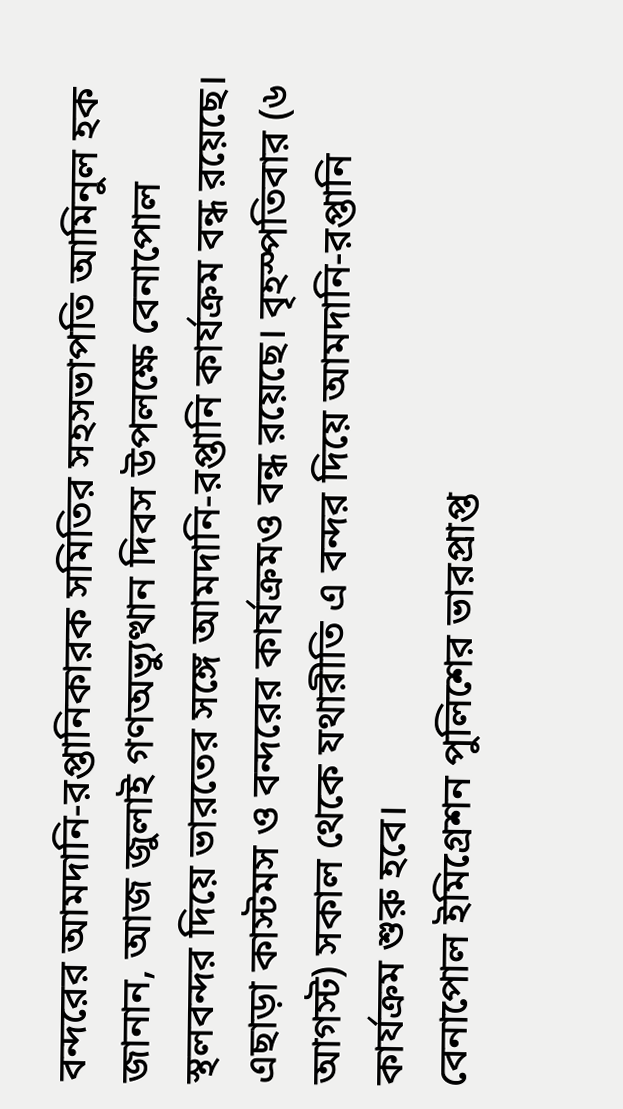বন্দরের আমদানি-রপ্তানিকারক সমিতির সহসভাপতি আমিনুল হক জানান, আজ জুলাই গণঅভ্যুত্থান দিবস উপলক্ষে বেনাপোল স্থলবন্দর দিয়ে ভারতের সঙ্গে আমদানি-রপ্তানি কার্যক্রম বন্ধ রয়েছে। এছাড়া কাস্টমস ও বন্দরের কার্যক্রমও বন্ধ রয়েছে। বৃহস্পতিবার (৬ আগস্ট) সকাল থেকে যথারীতি এ বন্দর দিয়ে আমদানি-রপ্তানি কার্যক্রম শুরু হবে।
বেনাপোল ইমিগ্রেশন পুলিশের ভারপ্রাপ্ত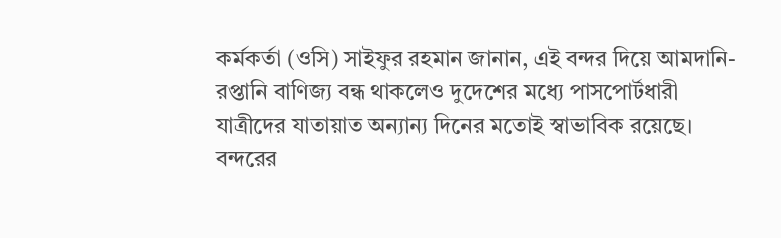কর্মকর্তা (ওসি) সাইফুর রহমান জানান, এই বন্দর দিয়ে আমদানি-রপ্তানি বাণিজ্য বন্ধ থাকলেও দুদেশের মধ্যে পাসপোর্টধারী যাত্রীদের যাতায়াত অন্যান্য দিনের মতোই স্বাভাবিক রয়েছে।
বন্দরের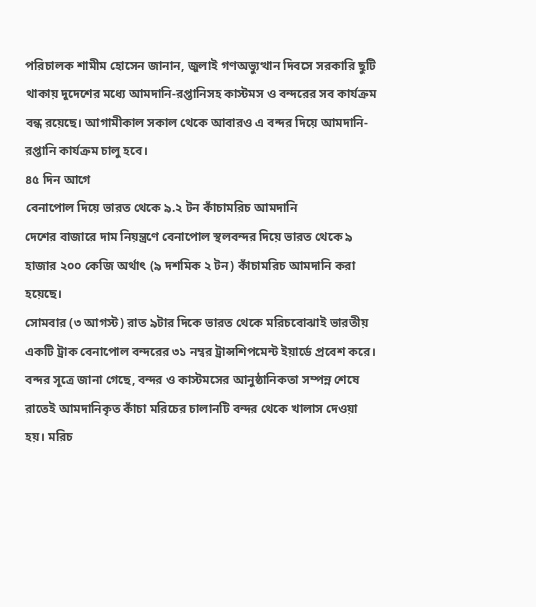পরিচালক শামীম হোসেন জানান, জুলাই গণঅভ্যুত্থান দিবসে সরকারি ছুটি থাকায় দুদেশের মধ্যে আমদানি-রপ্তানিসহ কাস্টমস ও বন্দরের সব কার্যক্রম বন্ধ রয়েছে। আগামীকাল সকাল থেকে আবারও এ বন্দর দিয়ে আমদানি-রপ্তানি কার্যক্রম চালু হবে।
৪৫ দিন আগে
বেনাপোল দিয়ে ভারত থেকে ৯.২ টন কাঁচামরিচ আমদানি
দেশের বাজারে দাম নিয়ন্ত্রণে বেনাপোল স্থলবন্দর দিয়ে ভারত থেকে ৯ হাজার ২০০ কেজি অর্থাৎ (৯ দশমিক ২ টন) কাঁচামরিচ আমদানি করা হয়েছে।
সোমবার (৩ আগস্ট) রাত ৯টার দিকে ভারত থেকে মরিচবোঝাই ভারতীয় একটি ট্রাক বেনাপোল বন্দরের ৩১ নম্বর ট্রান্সশিপমেন্ট ইয়ার্ডে প্রবেশ করে।
বন্দর সূত্রে জানা গেছে, বন্দর ও কাস্টমসের আনুষ্ঠানিকতা সম্পন্ন শেষে রাতেই আমদানিকৃত কাঁচা মরিচের চালানটি বন্দর থেকে খালাস দেওয়া হয়। মরিচ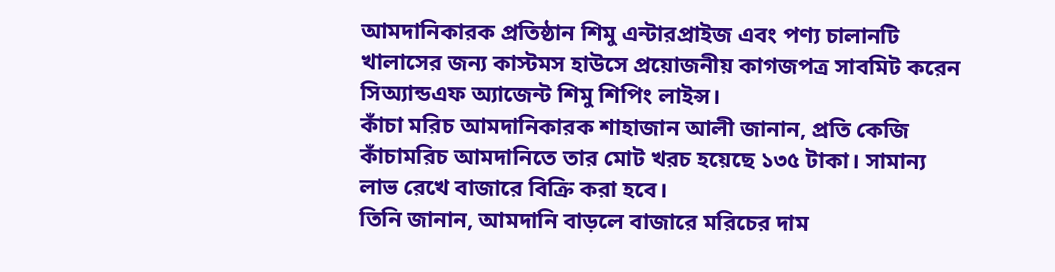আমদানিকারক প্রতিষ্ঠান শিমু এন্টারপ্রাইজ এবং পণ্য চালানটি খালাসের জন্য কাস্টমস হাউসে প্রয়োজনীয় কাগজপত্র সাবমিট করেন সিঅ্যান্ডএফ অ্যাজেন্ট শিমু শিপিং লাইন্স।
কাঁচা মরিচ আমদানিকারক শাহাজান আলী জানান, প্রতি কেজি কাঁচামরিচ আমদানিতে তার মোট খরচ হয়েছে ১৩৫ টাকা। সামান্য লাভ রেখে বাজারে বিক্রি করা হবে।
তিনি জানান, আমদানি বাড়লে বাজারে মরিচের দাম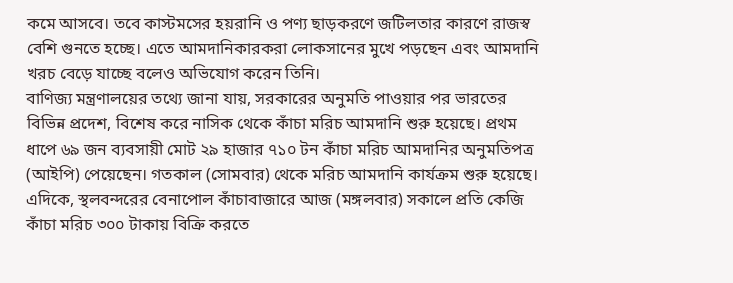কমে আসবে। তবে কাস্টমসের হয়রানি ও পণ্য ছাড়করণে জটিলতার কারণে রাজস্ব বেশি গুনতে হচ্ছে। এতে আমদানিকারকরা লোকসানের মুখে পড়ছেন এবং আমদানি খরচ বেড়ে যাচ্ছে বলেও অভিযোগ করেন তিনি।
বাণিজ্য মন্ত্রণালয়ের তথ্যে জানা যায়, সরকারের অনুমতি পাওয়ার পর ভারতের বিভিন্ন প্রদেশ, বিশেষ করে নাসিক থেকে কাঁচা মরিচ আমদানি শুরু হয়েছে। প্রথম ধাপে ৬৯ জন ব্যবসায়ী মোট ২৯ হাজার ৭১০ টন কাঁচা মরিচ আমদানির অনুমতিপত্র (আইপি) পেয়েছেন। গতকাল (সোমবার) থেকে মরিচ আমদানি কার্যক্রম শুরু হয়েছে।
এদিকে, স্থলবন্দরের বেনাপোল কাঁচাবাজারে আজ (মঙ্গলবার) সকালে প্রতি কেজি কাঁচা মরিচ ৩০০ টাকায় বিক্রি করতে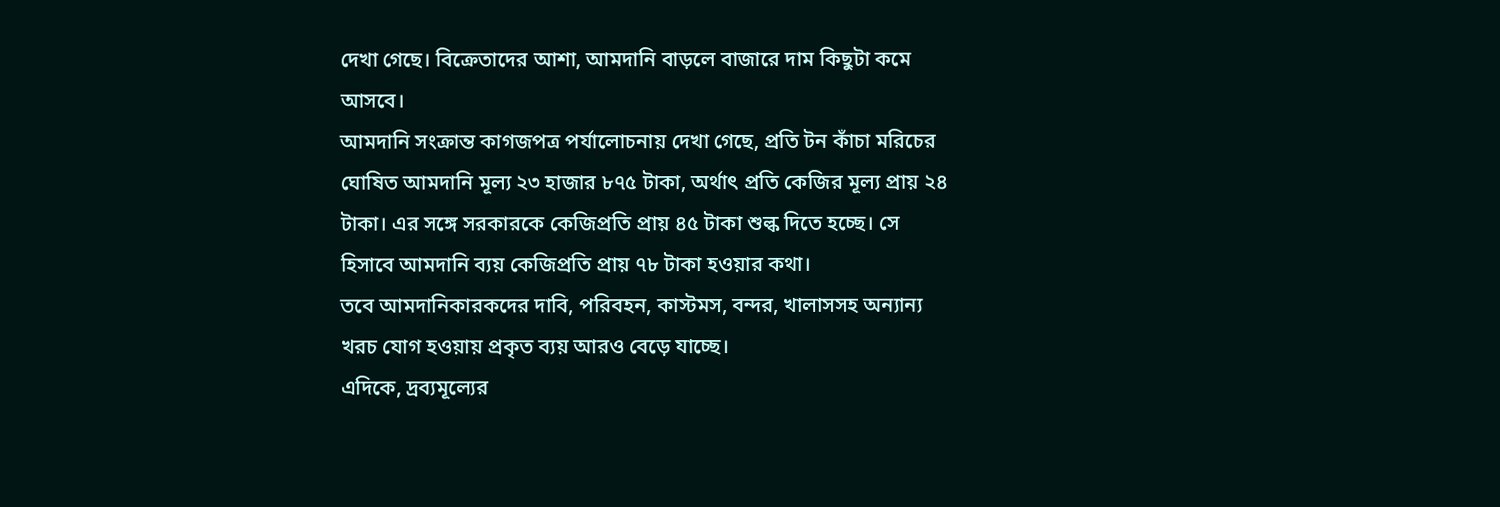দেখা গেছে। বিক্রেতাদের আশা, আমদানি বাড়লে বাজারে দাম কিছুটা কমে আসবে।
আমদানি সংক্রান্ত কাগজপত্র পর্যালোচনায় দেখা গেছে, প্রতি টন কাঁচা মরিচের ঘোষিত আমদানি মূল্য ২৩ হাজার ৮৭৫ টাকা, অর্থাৎ প্রতি কেজির মূল্য প্রায় ২৪ টাকা। এর সঙ্গে সরকারকে কেজিপ্রতি প্রায় ৪৫ টাকা শুল্ক দিতে হচ্ছে। সে হিসাবে আমদানি ব্যয় কেজিপ্রতি প্রায় ৭৮ টাকা হওয়ার কথা।
তবে আমদানিকারকদের দাবি, পরিবহন, কাস্টমস, বন্দর, খালাসসহ অন্যান্য খরচ যোগ হওয়ায় প্রকৃত ব্যয় আরও বেড়ে যাচ্ছে।
এদিকে, দ্রব্যমূল্যের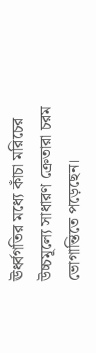ঊর্ধ্বগতির মধ্যে কাঁচা মরিচের উচ্চমূল্যে সাধারণ ক্রেতারা চরম ভোগান্তিতে পড়েছেন।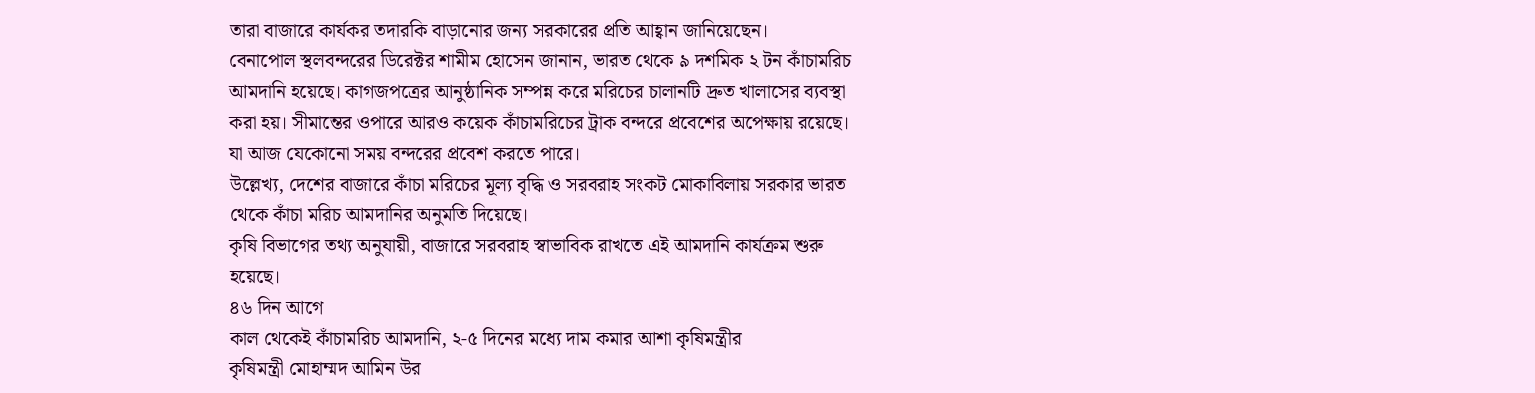তারা বাজারে কার্যকর তদারকি বাড়ানোর জন্য সরকারের প্রতি আহ্বান জানিয়েছেন।
বেনাপোল স্থলবন্দরের ডিরেক্টর শামীম হোসেন জানান, ভারত থেকে ৯ দশমিক ২ টন কাঁচামরিচ আমদানি হয়েছে। কাগজপত্রের আনুষ্ঠানিক সম্পন্ন করে মরিচের চালানটি দ্রুত খালাসের ব্যবস্থা করা হয়। সীমান্তের ওপারে আরও কয়েক কাঁচামরিচের ট্রাক বন্দরে প্রবেশের অপেক্ষায় রয়েছে। যা আজ যেকোনো সময় বন্দরের প্রবেশ করতে পারে।
উল্লেখ্য, দেশের বাজারে কাঁচা মরিচের মূল্য বৃদ্ধি ও সরবরাহ সংকট মোকাবিলায় সরকার ভারত থেকে কাঁচা মরিচ আমদানির অনুমতি দিয়েছে।
কৃষি বিভাগের তথ্য অনুযায়ী, বাজারে সরবরাহ স্বাভাবিক রাখতে এই আমদানি কার্যক্রম শুরু হয়েছে।
৪৬ দিন আগে
কাল থেকেই কাঁচামরিচ আমদানি, ২-৫ দিনের মধ্যে দাম কমার আশা কৃষিমন্ত্রীর
কৃষিমন্ত্রী মোহাম্মদ আমিন উর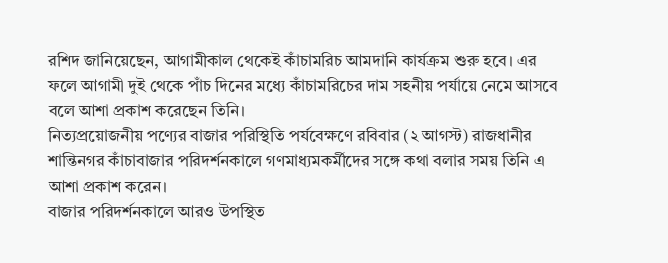রশিদ জানিয়েছেন, আগামীকাল থেকেই কাঁচামরিচ আমদানি কার্যক্রম শুরু হবে। এর ফলে আগামী দুই থেকে পাঁচ দিনের মধ্যে কাঁচামরিচের দাম সহনীয় পর্যায়ে নেমে আসবে বলে আশা প্রকাশ করেছেন তিনি।
নিত্যপ্রয়োজনীয় পণ্যের বাজার পরিস্থিতি পর্যবেক্ষণে রবিবার (২ আগস্ট) রাজধানীর শান্তিনগর কাঁচাবাজার পরিদর্শনকালে গণমাধ্যমকর্মীদের সঙ্গে কথা বলার সময় তিনি এ আশা প্রকাশ করেন।
বাজার পরিদর্শনকালে আরও উপস্থিত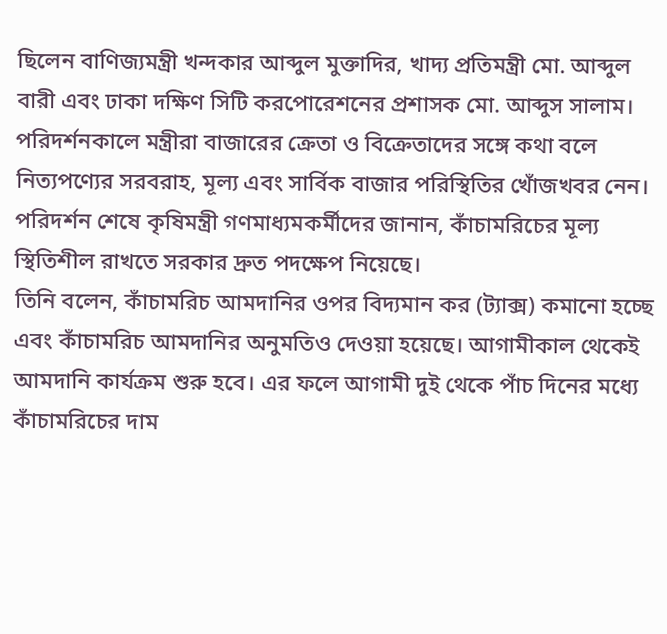ছিলেন বাণিজ্যমন্ত্রী খন্দকার আব্দুল মুক্তাদির, খাদ্য প্রতিমন্ত্রী মো. আব্দুল বারী এবং ঢাকা দক্ষিণ সিটি করপোরেশনের প্রশাসক মো. আব্দুস সালাম।
পরিদর্শনকালে মন্ত্রীরা বাজারের ক্রেতা ও বিক্রেতাদের সঙ্গে কথা বলে নিত্যপণ্যের সরবরাহ, মূল্য এবং সার্বিক বাজার পরিস্থিতির খোঁজখবর নেন।
পরিদর্শন শেষে কৃষিমন্ত্রী গণমাধ্যমকর্মীদের জানান, কাঁচামরিচের মূল্য স্থিতিশীল রাখতে সরকার দ্রুত পদক্ষেপ নিয়েছে।
তিনি বলেন, কাঁচামরিচ আমদানির ওপর বিদ্যমান কর (ট্যাক্স) কমানো হচ্ছে এবং কাঁচামরিচ আমদানির অনুমতিও দেওয়া হয়েছে। আগামীকাল থেকেই আমদানি কার্যক্রম শুরু হবে। এর ফলে আগামী দুই থেকে পাঁচ দিনের মধ্যে কাঁচামরিচের দাম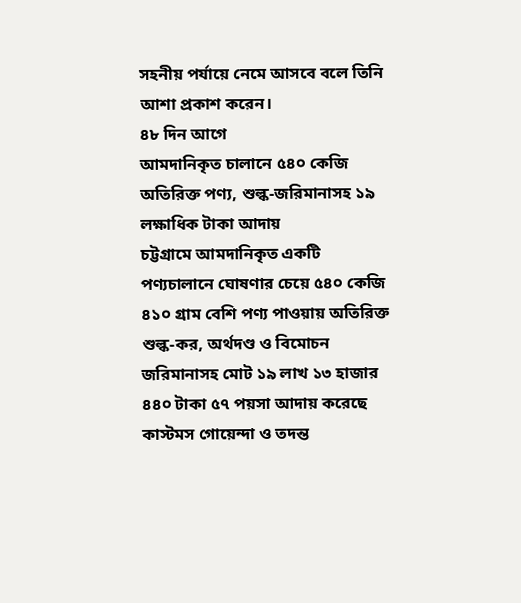সহনীয় পর্যায়ে নেমে আসবে বলে তিনি আশা প্রকাশ করেন।
৪৮ দিন আগে
আমদানিকৃত চালানে ৫৪০ কেজি অতিরিক্ত পণ্য, শুল্ক-জরিমানাসহ ১৯ লক্ষাধিক টাকা আদায়
চট্টগ্রামে আমদানিকৃত একটি পণ্যচালানে ঘোষণার চেয়ে ৫৪০ কেজি ৪১০ গ্রাম বেশি পণ্য পাওয়ায় অতিরিক্ত শুল্ক-কর, অর্থদণ্ড ও বিমোচন জরিমানাসহ মোট ১৯ লাখ ১৩ হাজার ৪৪০ টাকা ৫৭ পয়সা আদায় করেছে কাস্টমস গোয়েন্দা ও তদন্ত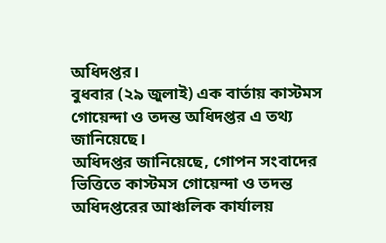অধিদপ্তর।
বুধবার (২৯ জুলাই) এক বার্তায় কাস্টমস গোয়েন্দা ও তদন্ত অধিদপ্তর এ তথ্য জানিয়েছে।
অধিদপ্তর জানিয়েছে, গোপন সংবাদের ভিত্তিতে কাস্টমস গোয়েন্দা ও তদন্ত অধিদপ্তরের আঞ্চলিক কার্যালয়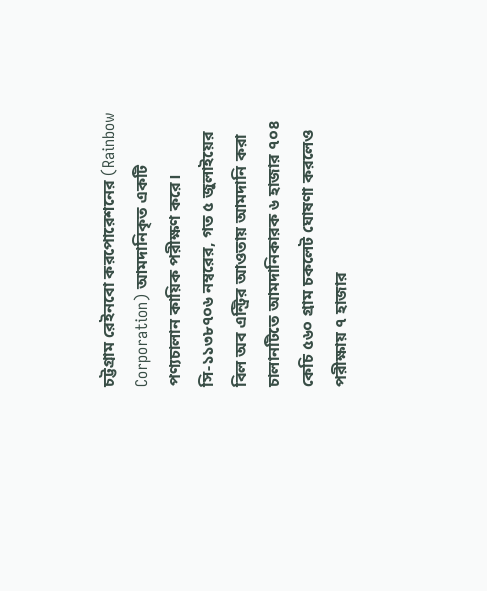চট্টগ্রাম রেইনবো করপোরেশনের (Rainbow Corporation) আমদানিকৃত একটি পণ্যচালান কায়িক পরীক্ষণ করে।
সি-১১৩৮৭০৬ নম্বরের, গত ৫ জুলাইয়ের বিল অব এন্ট্রির আওতায় আমদানি করা চালানটিতে আমদানিকারক ৬ হাজার ৭০৪ কেচি ৫৬০ গ্রাম চকলেট ঘোষণা করলেও পরীক্ষায় ৭ হাজার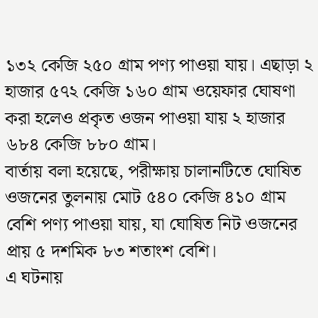১৩২ কেজি ২৫০ গ্রাম পণ্য পাওয়া যায়। এছাড়া ২ হাজার ৫৭২ কেজি ১৬০ গ্রাম ওয়েফার ঘোষণা করা হলেও প্রকৃত ওজন পাওয়া যায় ২ হাজার ৬৮৪ কেজি ৮৮০ গ্রাম।
বার্তায় বলা হয়েছে, পরীক্ষায় চালানটিতে ঘোষিত ওজনের তুলনায় মোট ৫৪০ কেজি ৪১০ গ্রাম বেশি পণ্য পাওয়া যায়, যা ঘোষিত নিট ওজনের প্রায় ৫ দশমিক ৮৩ শতাংশ বেশি।
এ ঘটনায়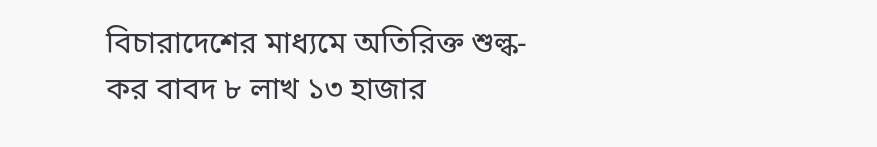বিচারাদেশের মাধ্যমে অতিরিক্ত শুল্ক-কর বাবদ ৮ লাখ ১৩ হাজার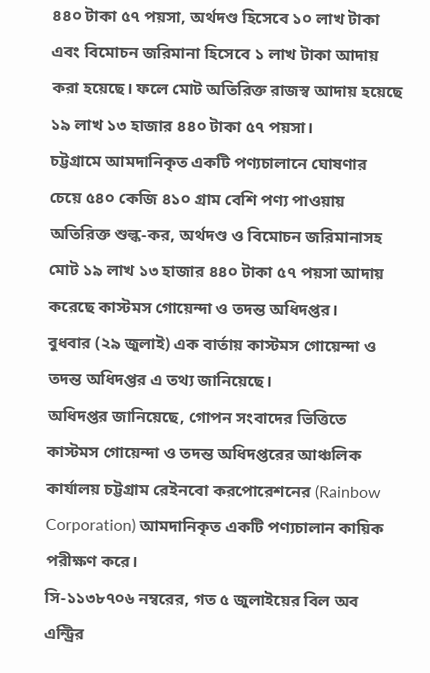৪৪০ টাকা ৫৭ পয়সা, অর্থদণ্ড হিসেবে ১০ লাখ টাকা এবং বিমোচন জরিমানা হিসেবে ১ লাখ টাকা আদায় করা হয়েছে। ফলে মোট অতিরিক্ত রাজস্ব আদায় হয়েছে ১৯ লাখ ১৩ হাজার ৪৪০ টাকা ৫৭ পয়সা।
চট্টগ্রামে আমদানিকৃত একটি পণ্যচালানে ঘোষণার চেয়ে ৫৪০ কেজি ৪১০ গ্রাম বেশি পণ্য পাওয়ায় অতিরিক্ত শুল্ক-কর, অর্থদণ্ড ও বিমোচন জরিমানাসহ মোট ১৯ লাখ ১৩ হাজার ৪৪০ টাকা ৫৭ পয়সা আদায় করেছে কাস্টমস গোয়েন্দা ও তদন্ত অধিদপ্তর।
বুধবার (২৯ জুলাই) এক বার্তায় কাস্টমস গোয়েন্দা ও তদন্ত অধিদপ্তর এ তথ্য জানিয়েছে।
অধিদপ্তর জানিয়েছে, গোপন সংবাদের ভিত্তিতে কাস্টমস গোয়েন্দা ও তদন্ত অধিদপ্তরের আঞ্চলিক কার্যালয় চট্টগ্রাম রেইনবো করপোরেশনের (Rainbow Corporation) আমদানিকৃত একটি পণ্যচালান কায়িক পরীক্ষণ করে।
সি-১১৩৮৭০৬ নম্বরের, গত ৫ জুলাইয়ের বিল অব এন্ট্রির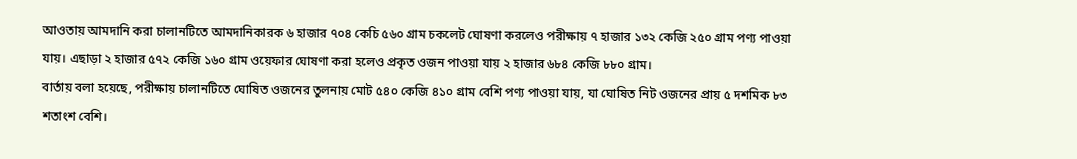আওতায় আমদানি করা চালানটিতে আমদানিকারক ৬ হাজার ৭০৪ কেচি ৫৬০ গ্রাম চকলেট ঘোষণা করলেও পরীক্ষায় ৭ হাজার ১৩২ কেজি ২৫০ গ্রাম পণ্য পাওয়া যায়। এছাড়া ২ হাজার ৫৭২ কেজি ১৬০ গ্রাম ওয়েফার ঘোষণা করা হলেও প্রকৃত ওজন পাওয়া যায় ২ হাজার ৬৮৪ কেজি ৮৮০ গ্রাম।
বার্তায় বলা হয়েছে, পরীক্ষায় চালানটিতে ঘোষিত ওজনের তুলনায় মোট ৫৪০ কেজি ৪১০ গ্রাম বেশি পণ্য পাওয়া যায়, যা ঘোষিত নিট ওজনের প্রায় ৫ দশমিক ৮৩ শতাংশ বেশি।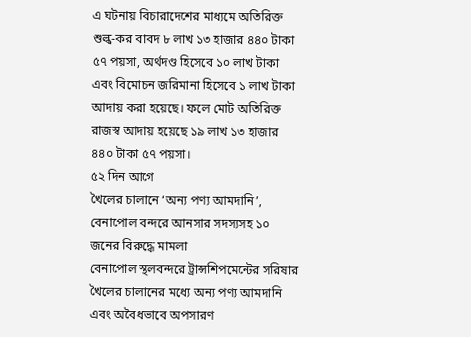এ ঘটনায় বিচারাদেশের মাধ্যমে অতিরিক্ত শুল্ক-কর বাবদ ৮ লাখ ১৩ হাজার ৪৪০ টাকা ৫৭ পয়সা, অর্থদণ্ড হিসেবে ১০ লাখ টাকা এবং বিমোচন জরিমানা হিসেবে ১ লাখ টাকা আদায় করা হয়েছে। ফলে মোট অতিরিক্ত রাজস্ব আদায় হয়েছে ১৯ লাখ ১৩ হাজার ৪৪০ টাকা ৫৭ পয়সা।
৫২ দিন আগে
খৈলের চালানে ‘অন্য পণ্য আমদানি’, বেনাপোল বন্দরে আনসার সদস্যসহ ১০ জনের বিরুদ্ধে মামলা
বেনাপোল স্থলবন্দরে ট্রান্সশিপমেন্টের সরিষার খৈলের চালানের মধ্যে অন্য পণ্য আমদানি এবং অবৈধভাবে অপসারণ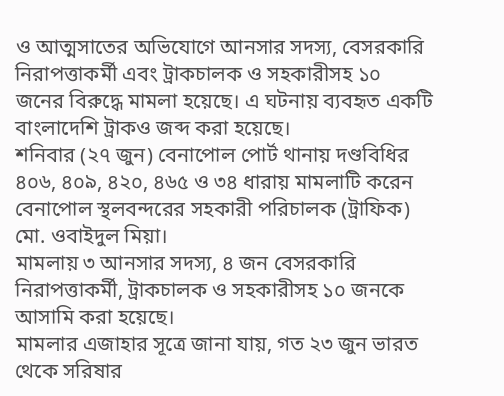ও আত্মসাতের অভিযোগে আনসার সদস্য, বেসরকারি নিরাপত্তাকর্মী এবং ট্রাকচালক ও সহকারীসহ ১০ জনের বিরুদ্ধে মামলা হয়েছে। এ ঘটনায় ব্যবহৃত একটি বাংলাদেশি ট্রাকও জব্দ করা হয়েছে।
শনিবার (২৭ জুন) বেনাপোল পোর্ট থানায় দণ্ডবিধির ৪০৬, ৪০৯, ৪২০, ৪৬৫ ও ৩৪ ধারায় মামলাটি করেন বেনাপোল স্থলবন্দরের সহকারী পরিচালক (ট্রাফিক) মো. ওবাইদুল মিয়া।
মামলায় ৩ আনসার সদস্য, ৪ জন বেসরকারি নিরাপত্তাকর্মী, ট্রাকচালক ও সহকারীসহ ১০ জনকে আসামি করা হয়েছে।
মামলার এজাহার সূত্রে জানা যায়, গত ২৩ জুন ভারত থেকে সরিষার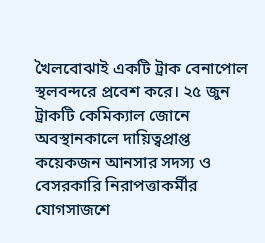খৈলবোঝাই একটি ট্রাক বেনাপোল স্থলবন্দরে প্রবেশ করে। ২৫ জুন ট্রাকটি কেমিক্যাল জোনে অবস্থানকালে দায়িত্বপ্রাপ্ত কয়েকজন আনসার সদস্য ও বেসরকারি নিরাপত্তাকর্মীর যোগসাজশে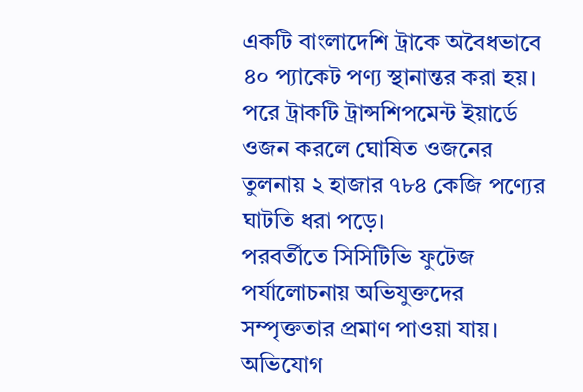একটি বাংলাদেশি ট্রাকে অবৈধভাবে ৪০ প্যাকেট পণ্য স্থানান্তর করা হয়। পরে ট্রাকটি ট্রান্সশিপমেন্ট ইয়ার্ডে ওজন করলে ঘোষিত ওজনের তুলনায় ২ হাজার ৭৮৪ কেজি পণ্যের ঘাটতি ধরা পড়ে।
পরবর্তীতে সিসিটিভি ফুটেজ পর্যালোচনায় অভিযুক্তদের সম্পৃক্ততার প্রমাণ পাওয়া যায়। অভিযোগ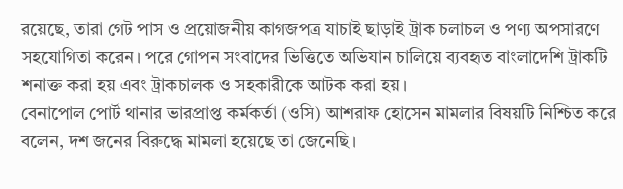রয়েছে, তারা গেট পাস ও প্রয়োজনীয় কাগজপত্র যাচাই ছাড়াই ট্রাক চলাচল ও পণ্য অপসারণে সহযোগিতা করেন। পরে গোপন সংবাদের ভিত্তিতে অভিযান চালিয়ে ব্যবহৃত বাংলাদেশি ট্রাকটি শনাক্ত করা হয় এবং ট্রাকচালক ও সহকারীকে আটক করা হয়।
বেনাপোল পোর্ট থানার ভারপ্রাপ্ত কর্মকর্তা (ওসি) আশরাফ হোসেন মামলার বিষয়টি নিশ্চিত করে বলেন, দশ জনের বিরুদ্ধে মামলা হয়েছে তা জেনেছি।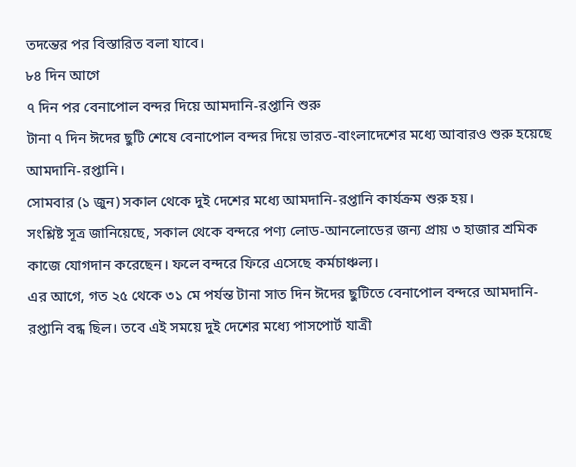তদন্তের পর বিস্তারিত বলা যাবে।
৮৪ দিন আগে
৭ দিন পর বেনাপোল বন্দর দিয়ে আমদানি-রপ্তানি শুরু
টানা ৭ দিন ঈদের ছুটি শেষে বেনাপোল বন্দর দিয়ে ভারত-বাংলাদেশের মধ্যে আবারও শুরু হয়েছে আমদানি-রপ্তানি।
সোমবার (১ জুন) সকাল থেকে দুই দেশের মধ্যে আমদানি-রপ্তানি কার্যক্রম শুরু হয়।
সংশ্লিষ্ট সূত্র জানিয়েছে, সকাল থেকে বন্দরে পণ্য লোড-আনলোডের জন্য প্রায় ৩ হাজার শ্রমিক কাজে যোগদান করেছেন। ফলে বন্দরে ফিরে এসেছে কর্মচাঞ্চল্য।
এর আগে, গত ২৫ থেকে ৩১ মে পর্যন্ত টানা সাত দিন ঈদের ছুটিতে বেনাপোল বন্দরে আমদানি-রপ্তানি বন্ধ ছিল। তবে এই সময়ে দুই দেশের মধ্যে পাসপোর্ট যাত্রী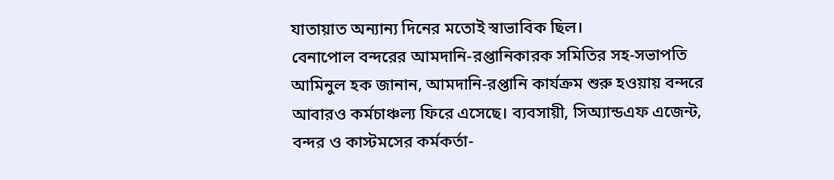যাতায়াত অন্যান্য দিনের মতোই স্বাভাবিক ছিল।
বেনাপোল বন্দরের আমদানি-রপ্তানিকারক সমিতির সহ-সভাপতি আমিনুল হক জানান, আমদানি-রপ্তানি কার্যক্রম শুরু হওয়ায় বন্দরে আবারও কর্মচাঞ্চল্য ফিরে এসেছে। ব্যবসায়ী, সিঅ্যান্ডএফ এজেন্ট, বন্দর ও কাস্টমসের কর্মকর্তা-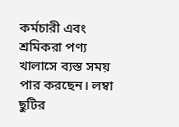কর্মচারী এবং শ্রমিকরা পণ্য খালাসে ব্যস্ত সময় পার করছেন। লম্বা ছুটির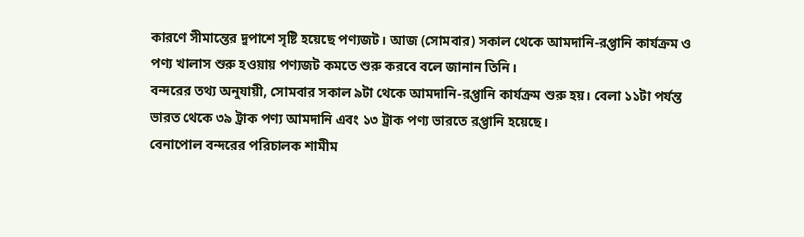কারণে সীমান্তের দুপাশে সৃষ্টি হয়েছে পণ্যজট। আজ (সোমবার) সকাল থেকে আমদানি-রপ্তানি কার্যক্রম ও পণ্য খালাস শুরু হওয়ায় পণ্যজট কমতে শুরু করবে বলে জানান তিনি।
বন্দরের তথ্য অনুযায়ী, সোমবার সকাল ৯টা থেকে আমদানি-রপ্তানি কার্যক্রম শুরু হয়। বেলা ১১টা পর্যন্ত ভারত থেকে ৩৯ ট্রাক পণ্য আমদানি এবং ১৩ ট্রাক পণ্য ভারতে রপ্তানি হয়েছে।
বেনাপোল বন্দরের পরিচালক শামীম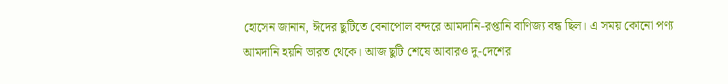হোসেন জানান, ঈদের ছুটিতে বেনাপোল বন্দরে আমদানি-রপ্তানি বাণিজ্য বন্ধ ছিল। এ সময় কোনো পণ্য আমদানি হয়নি ভারত থেকে। আজ ছুটি শেষে আবারও দু-দেশের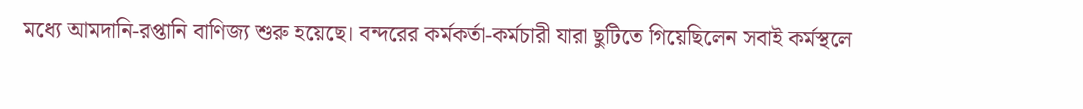মধ্যে আমদানি-রপ্তানি বাণিজ্য শুরু হয়েছে। বন্দরের কর্মকর্তা-কর্মচারী যারা ছুটিতে গিয়েছিলেন সবাই কর্মস্থলে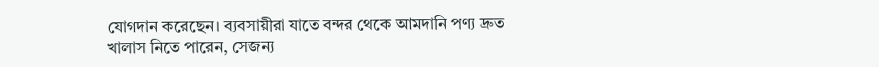যোগদান করেছেন। ব্যবসায়ীরা যাতে বন্দর থেকে আমদানি পণ্য দ্রুত খালাস নিতে পারেন, সেজন্য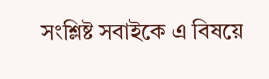সংশ্লিষ্ট সবাইকে এ বিষয়ে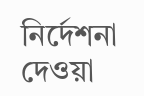নির্দেশনা দেওয়া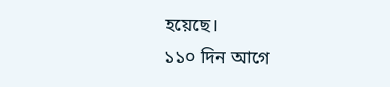হয়েছে।
১১০ দিন আগে